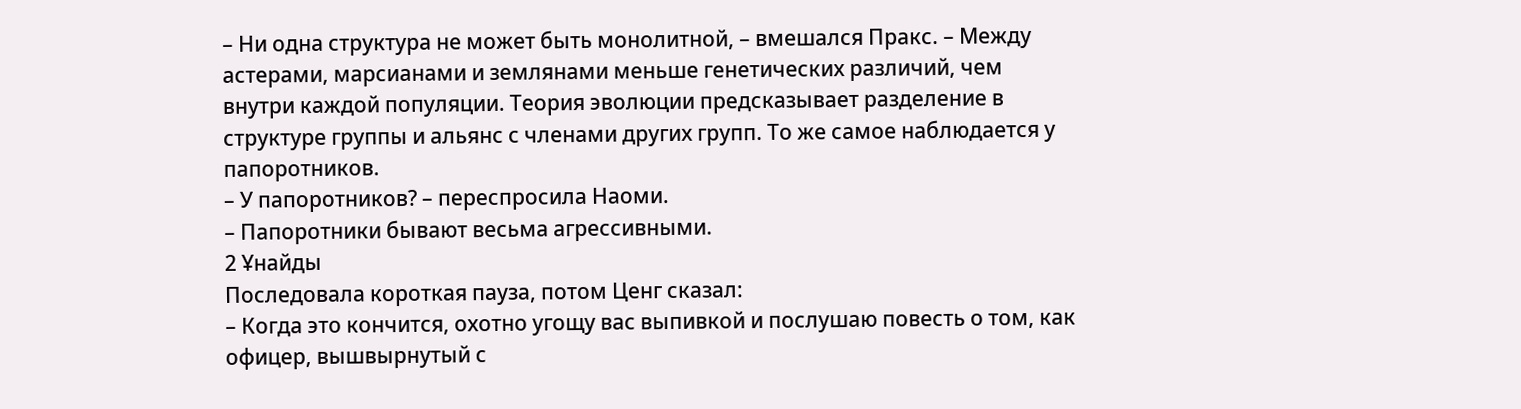– Ни одна структура не может быть монолитной, – вмешался Пракс. – Между астерами, марсианами и землянами меньше генетических различий, чем внутри каждой популяции. Теория эволюции предсказывает разделение в структуре группы и альянс с членами других групп. То же самое наблюдается у папоротников.
– У папоротников? – переспросила Наоми.
– Папоротники бывают весьма агрессивными.
2 Ұнайды
Последовала короткая пауза, потом Ценг сказал:
– Когда это кончится, охотно угощу вас выпивкой и послушаю повесть о том, как офицер, вышвырнутый с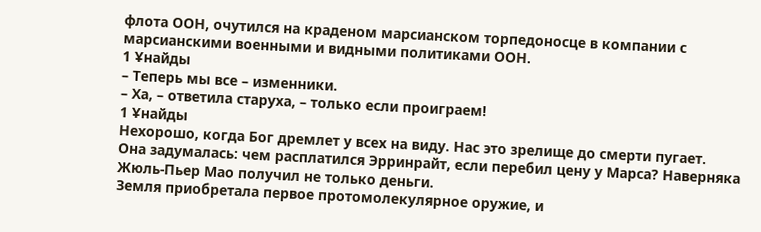флота ООН, очутился на краденом марсианском торпедоносце в компании с марсианскими военными и видными политиками ООН.
1 Ұнайды
– Теперь мы все – изменники.
– Ха, – ответила старуха, – только если проиграем!
1 Ұнайды
Нехорошо, когда Бог дремлет у всех на виду. Нас это зрелище до смерти пугает.
Она задумалась: чем расплатился Эрринрайт, если перебил цену у Марса? Наверняка Жюль-Пьер Мао получил не только деньги.
Земля приобретала первое протомолекулярное оружие, и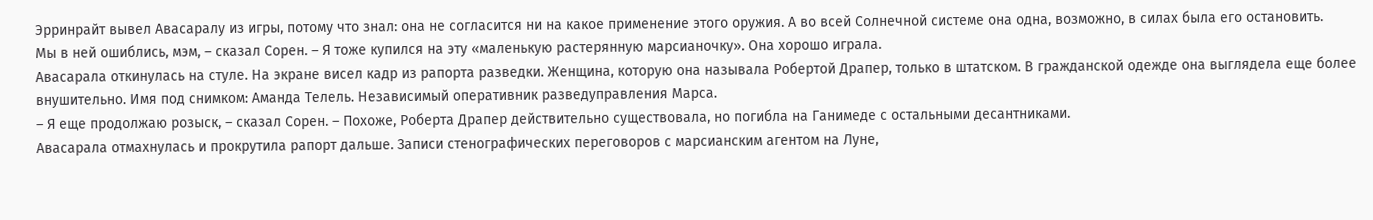Эрринрайт вывел Авасаралу из игры, потому что знал: она не согласится ни на какое применение этого оружия. А во всей Солнечной системе она одна, возможно, в силах была его остановить.
Мы в ней ошиблись, мэм, – сказал Сорен. – Я тоже купился на эту «маленькую растерянную марсианочку». Она хорошо играла.
Авасарала откинулась на стуле. На экране висел кадр из рапорта разведки. Женщина, которую она называла Робертой Драпер, только в штатском. В гражданской одежде она выглядела еще более внушительно. Имя под снимком: Аманда Телель. Независимый оперативник разведуправления Марса.
– Я еще продолжаю розыск, – сказал Сорен. – Похоже, Роберта Драпер действительно существовала, но погибла на Ганимеде с остальными десантниками.
Авасарала отмахнулась и прокрутила рапорт дальше. Записи стенографических переговоров с марсианским агентом на Луне,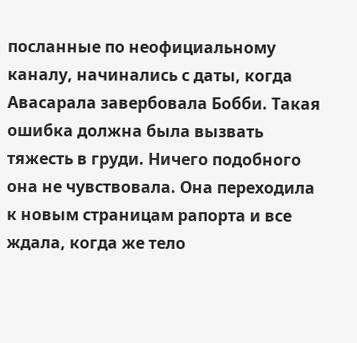посланные по неофициальному каналу, начинались с даты, когда Авасарала завербовала Бобби. Такая ошибка должна была вызвать тяжесть в груди. Ничего подобного она не чувствовала. Она переходила к новым страницам рапорта и все ждала, когда же тело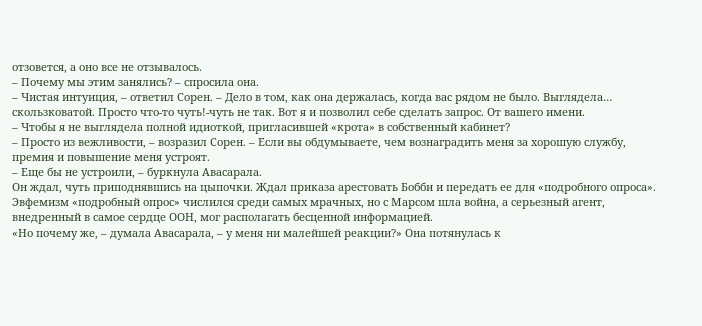отзовется, а оно все не отзывалось.
– Почему мы этим занялись? – спросила она.
– Чистая интуиция, – ответил Сорен. – Дело в том, как она держалась, когда вас рядом не было. Выглядела… скользковатой. Просто что-то чуть!-чуть не так. Вот я и позволил себе сделать запрос. От вашего имени.
– Чтобы я не выглядела полной идиоткой, пригласившей «крота» в собственный кабинет?
– Просто из вежливости, – возразил Сорен. – Если вы обдумываете, чем вознаградить меня за хорошую службу, премия и повышение меня устроят.
– Еще бы не устроили, – буркнула Авасарала.
Он ждал, чуть приподнявшись на цыпочки. Ждал приказа арестовать Бобби и передать ее для «подробного опроса». Эвфемизм «подробный опрос» числился среди самых мрачных, но с Марсом шла война, а серьезный агент, внедренный в самое сердце ООН, мог располагать бесценной информацией.
«Но почему же, – думала Авасарала, – у меня ни малейшей реакции?» Она потянулась к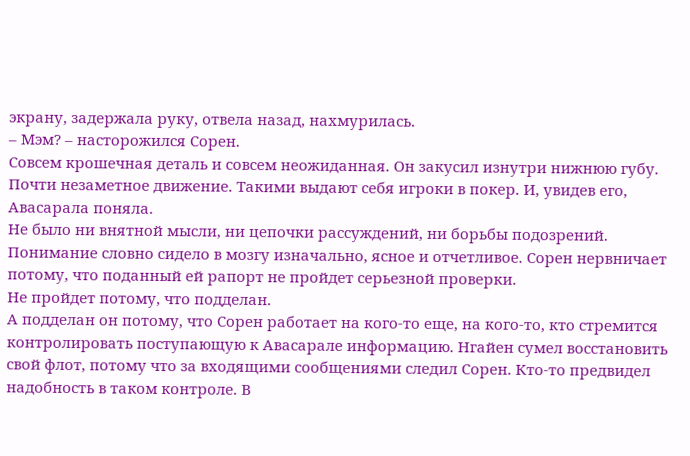экрану, задержала руку, отвела назад, нахмурилась.
– Мэм? – насторожился Сорен.
Совсем крошечная деталь и совсем неожиданная. Он закусил изнутри нижнюю губу. Почти незаметное движение. Такими выдают себя игроки в покер. И, увидев его, Авасарала поняла.
Не было ни внятной мысли, ни цепочки рассуждений, ни борьбы подозрений. Понимание словно сидело в мозгу изначально, ясное и отчетливое. Сорен нервничает потому, что поданный ей рапорт не пройдет серьезной проверки.
Не пройдет потому, что подделан.
А подделан он потому, что Сорен работает на кого-то еще, на кого-то, кто стремится контролировать поступающую к Авасарале информацию. Нгайен сумел восстановить свой флот, потому что за входящими сообщениями следил Сорен. Кто-то предвидел надобность в таком контроле. В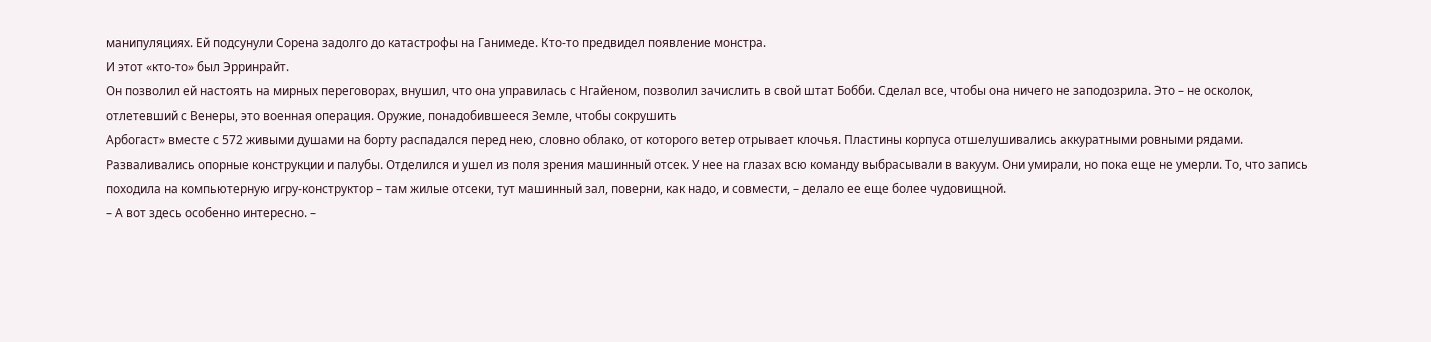манипуляциях. Ей подсунули Сорена задолго до катастрофы на Ганимеде. Кто-то предвидел появление монстра.
И этот «кто-то» был Эрринрайт.
Он позволил ей настоять на мирных переговорах, внушил, что она управилась с Нгайеном, позволил зачислить в свой штат Бобби. Сделал все, чтобы она ничего не заподозрила. Это – не осколок, отлетевший с Венеры, это военная операция. Оружие, понадобившееся Земле, чтобы сокрушить
Арбогаст» вместе с 572 живыми душами на борту распадался перед нею, словно облако, от которого ветер отрывает клочья. Пластины корпуса отшелушивались аккуратными ровными рядами. Разваливались опорные конструкции и палубы. Отделился и ушел из поля зрения машинный отсек. У нее на глазах всю команду выбрасывали в вакуум. Они умирали, но пока еще не умерли. То, что запись походила на компьютерную игру-конструктор – там жилые отсеки, тут машинный зал, поверни, как надо, и совмести, – делало ее еще более чудовищной.
– А вот здесь особенно интересно. –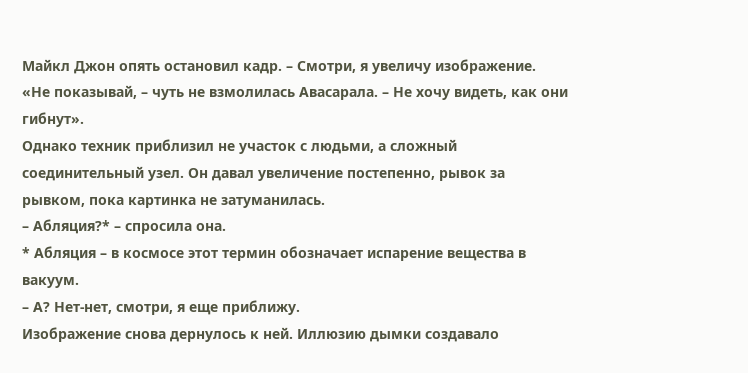Майкл Джон опять остановил кадр. – Смотри, я увеличу изображение.
«Не показывай, – чуть не взмолилась Авасарала. – Не хочу видеть, как они гибнут».
Однако техник приблизил не участок с людьми, а сложный соединительный узел. Он давал увеличение постепенно, рывок за рывком, пока картинка не затуманилась.
– Абляция?* – спросила она.
* Абляция – в космосе этот термин обозначает испарение вещества в вакуум.
– А? Нет-нет, смотри, я еще приближу.
Изображение снова дернулось к ней. Иллюзию дымки создавало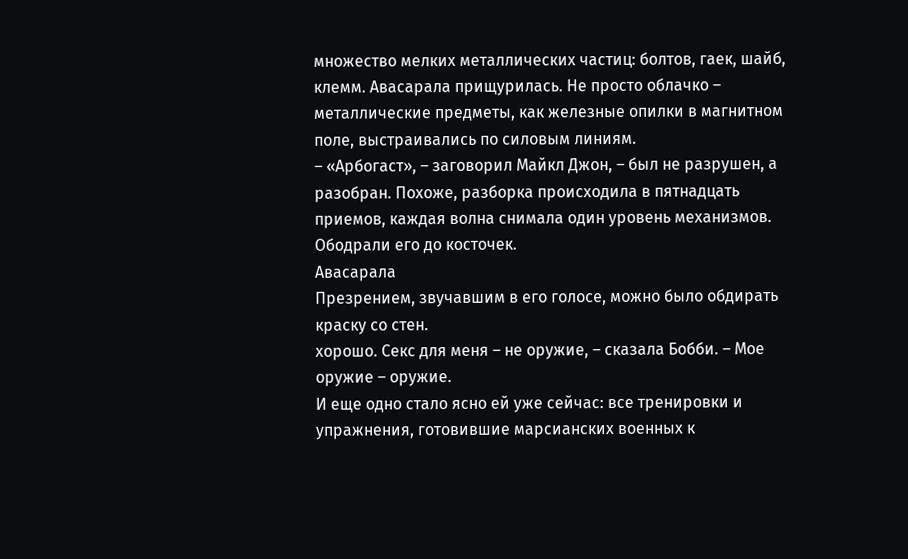множество мелких металлических частиц: болтов, гаек, шайб, клемм. Авасарала прищурилась. Не просто облачко – металлические предметы, как железные опилки в магнитном поле, выстраивались по силовым линиям.
– «Арбогаст», – заговорил Майкл Джон, – был не разрушен, а разобран. Похоже, разборка происходила в пятнадцать приемов, каждая волна снимала один уровень механизмов. Ободрали его до косточек.
Авасарала
Презрением, звучавшим в его голосе, можно было обдирать краску со стен.
хорошо. Секс для меня – не оружие, – сказала Бобби. – Мое оружие – оружие.
И еще одно стало ясно ей уже сейчас: все тренировки и упражнения, готовившие марсианских военных к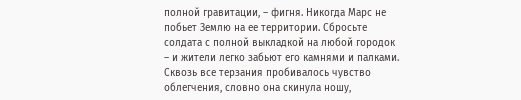полной гравитации, – фигня. Никогда Марс не побьет Землю на ее территории. Сбросьте солдата с полной выкладкой на любой городок – и жители легко забьют его камнями и палками.
Сквозь все терзания пробивалось чувство облегчения, словно она скинула ношу,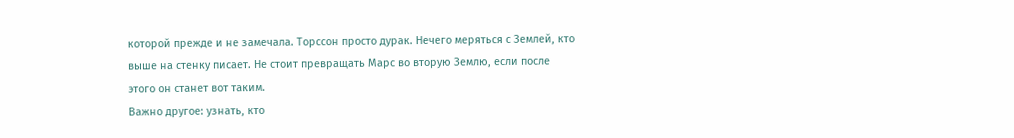которой прежде и не замечала. Торссон просто дурак. Нечего меряться с Землей, кто выше на стенку писает. Не стоит превращать Марс во вторую Землю, если после этого он станет вот таким.
Важно другое: узнать, кто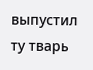выпустил ту тварь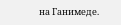на Ганимеде.